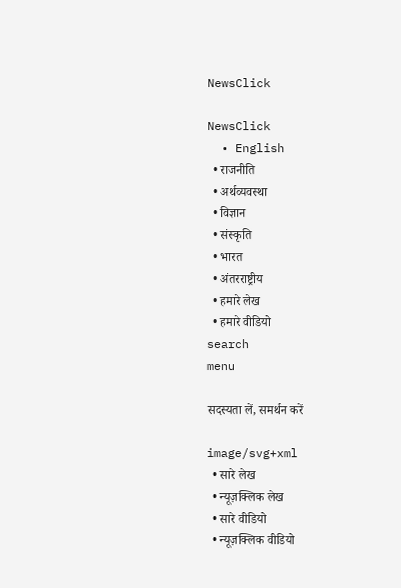NewsClick

NewsClick
  • English
  • राजनीति
  • अर्थव्यवस्था
  • विज्ञान
  • संस्कृति
  • भारत
  • अंतरराष्ट्रीय
  • हमारे लेख
  • हमारे वीडियो
search
menu

सदस्यता लें, समर्थन करें

image/svg+xml
  • सारे लेख
  • न्यूज़क्लिक लेख
  • सारे वीडियो
  • न्यूज़क्लिक वीडियो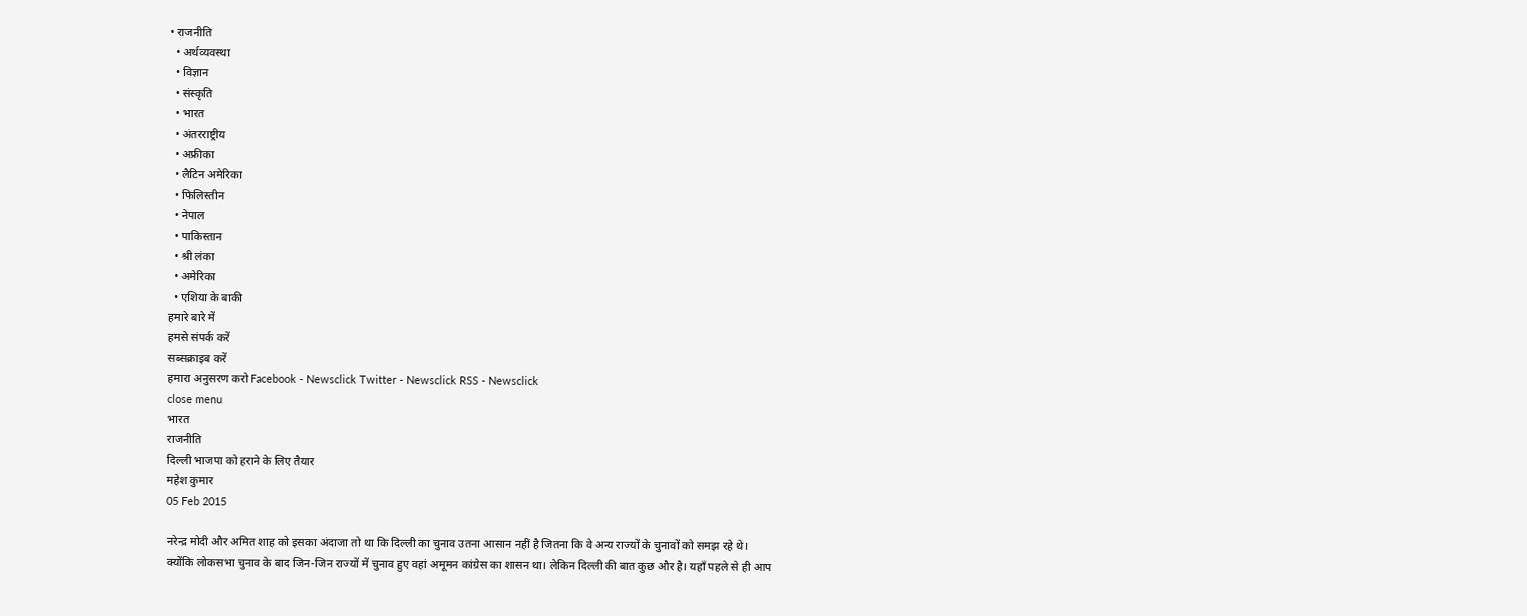• राजनीति
  • अर्थव्यवस्था
  • विज्ञान
  • संस्कृति
  • भारत
  • अंतरराष्ट्रीय
  • अफ्रीका
  • लैटिन अमेरिका
  • फिलिस्तीन
  • नेपाल
  • पाकिस्तान
  • श्री लंका
  • अमेरिका
  • एशिया के बाकी
हमारे बारे में
हमसे संपर्क करें
सब्सक्राइब करें
हमारा अनुसरण करो Facebook - Newsclick Twitter - Newsclick RSS - Newsclick
close menu
भारत
राजनीति
दिल्ली भाजपा को हराने के लिए तैयार
महेश कुमार
05 Feb 2015

नरेन्द्र मोदी और अमित शाह को इसका अंदाजा तो था कि दिल्ली का चुनाव उतना आसान नहीं है जितना कि वे अन्य राज्यों के चुनावों को समझ रहे थे। क्योंकि लोकसभा चुनाव के बाद जिन-जिन राज्यों में चुनाव हुए वहां अमूमन कांग्रेस का शासन था। लेकिन दिल्ली की बात कुछ और है। यहाँ पहले से ही आप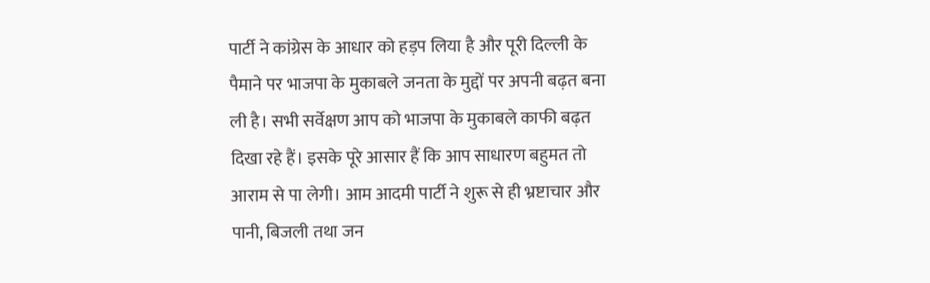पार्टी ने कांग्रेस के आधार को हड़प लिया है और पूरी दिल्ली के पैमाने पर भाजपा के मुकाबले जनता के मुद्दों पर अपनी बढ़त बना ली है। सभी सर्वेक्षण आप को भाजपा के मुकाबले काफी बढ़त दिखा रहे हैं। इसके पूरे आसार हैं कि आप साधारण बहुमत तो आराम से पा लेगी। आम आदमी पार्टी ने शुरू से ही भ्रष्टाचार और पानी, बिजली तथा जन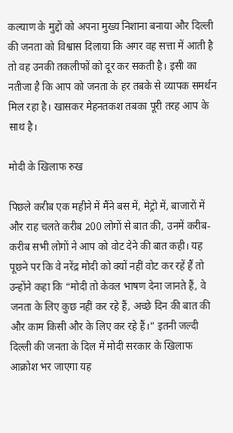कल्याण के मुद्दों को अपना मुख्य निशाना बनाया और दिल्ली की जनता को विश्वास दिलाया कि अगर वह सत्ता में आती है तो वह उनकी तकलीफों को दूर कर सकती है। इसी का नतीजा है कि आप को जनता के हर तबके से व्यापक समर्थन मिल रहा है। खासकर मेहनतकश तबका पूरी तरह आप के साथ है।

मोदी के खिलाफ रुख

पिछले करीब एक महीने में मैंने बस में, मेट्रो में, बाजारों में और राह चलते करीब 200 लोगों से बात की, उनमें करीब-करीब सभी लोगों ने आप को वोट देने की बात कही। यह पूछने पर कि वे नरेंद्र मोदी को क्यों नहीं वोट कर रहें हैं तो उन्होंने कहा कि “मोदी तो केवल भाषण देना जानते हैं, वे जनता के लिए कुछ नहीं कर रहे हैं, अच्छे दिन की बात की और काम किसी और के लिए कर रहे हैं।” इतनी जल्दी दिल्ली की जनता के दिल में मोदी सरकार के खिलाफ आक्रोश भर जाएगा यह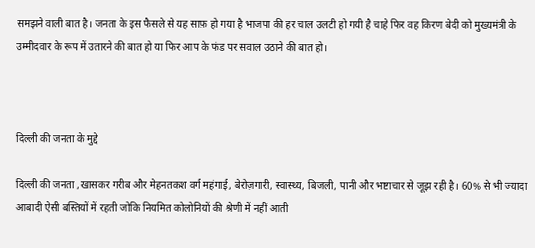समझने वाली बात है। जनता के इस फैसले से यह साफ़ हो गया है भाजपा की हर चाल उलटी हो गयी है चाहे फिर वह किरण बेदी को मुख्यमंत्री के उम्मीदवार के रूप में उतारने की बात हो या फिर आप के फंड पर सवाल उठाने की बात हो।



दिल्ली की जनता के मुद्दे

दिल्ली की जनता ,खासकर गरीब और मेहनतकश वर्ग महंगाई, बेरोज़गारी, स्वास्थ्य, बिजली, पानी और भष्टाचार से जूझ रही है। 60% से भी ज्यादा आबादी ऐसी बस्तियों में रहती जोकि नियमित कोलोनियों की श्रेणी में नहीं आती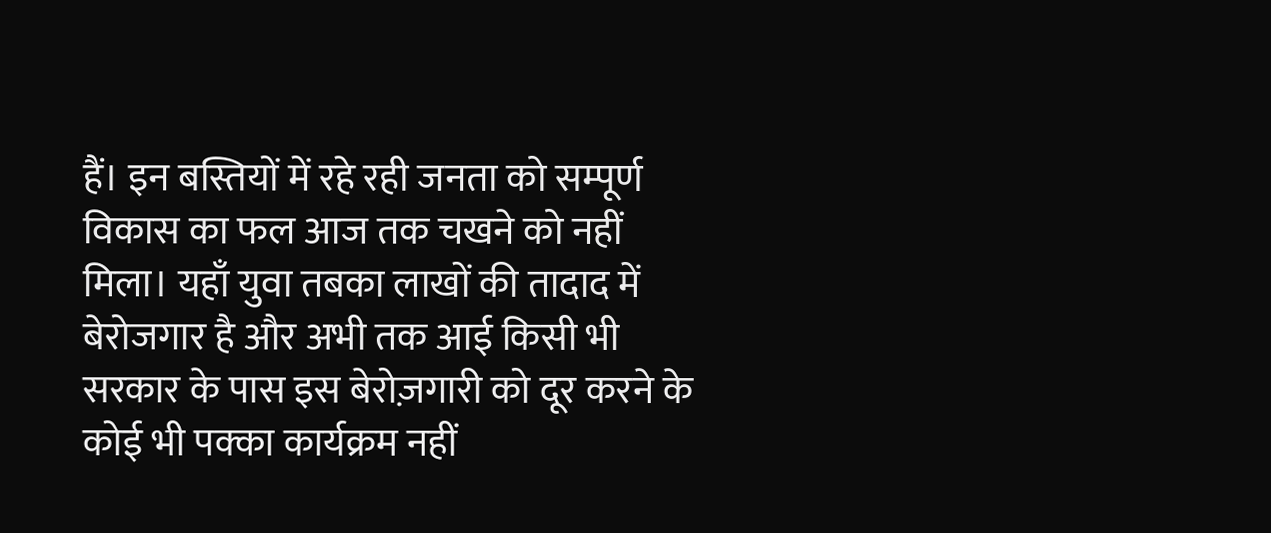हैं। इन बस्तियों में रहे रही जनता को सम्पूर्ण विकास का फल आज तक चखने को नहीं मिला। यहाँ युवा तबका लाखों की तादाद में बेरोजगार है और अभी तक आई किसी भी सरकार के पास इस बेरोज़गारी को दूर करने के कोई भी पक्का कार्यक्रम नहीं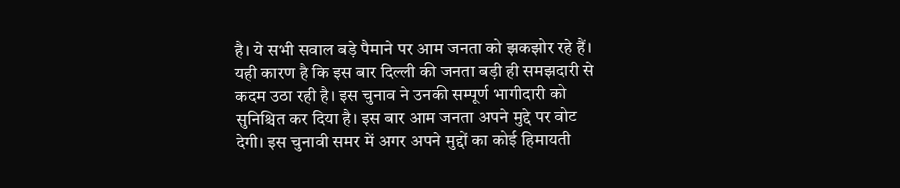है। ये सभी सवाल बड़े पैमाने पर आम जनता को झकझोर रहे हैं। यही कारण है कि इस बार दिल्ली की जनता बड़ी ही समझदारी से कदम उठा रही है। इस चुनाव ने उनकी सम्पूर्ण भागीदारी को सुनिश्चित कर दिया है। इस बार आम जनता अपने मुद्दे पर वोट देगी। इस चुनावी समर में अगर अपने मुद्दों का कोई हिमायती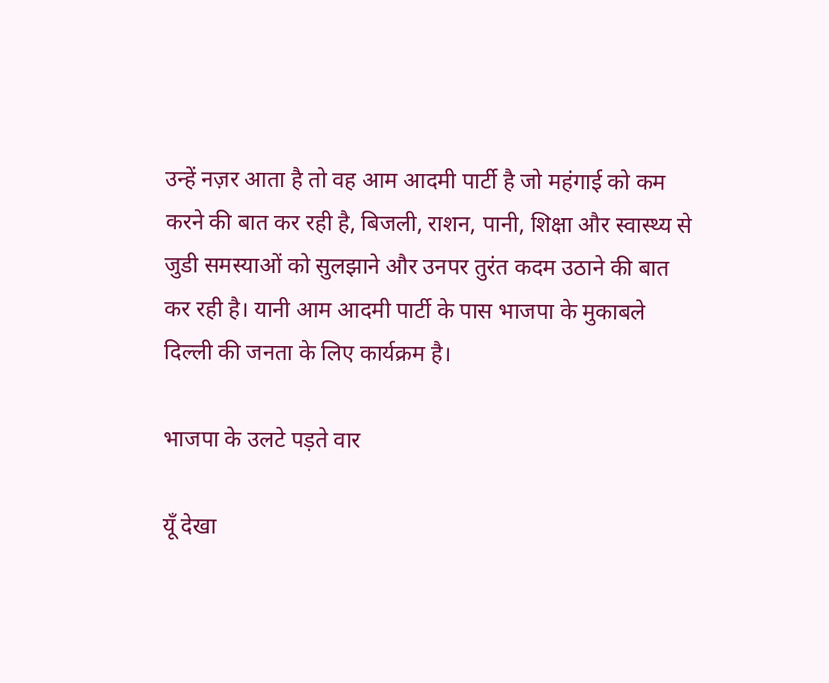उन्हें नज़र आता है तो वह आम आदमी पार्टी है जो महंगाई को कम करने की बात कर रही है, बिजली, राशन, पानी, शिक्षा और स्वास्थ्य से जुडी समस्याओं को सुलझाने और उनपर तुरंत कदम उठाने की बात कर रही है। यानी आम आदमी पार्टी के पास भाजपा के मुकाबले दिल्ली की जनता के लिए कार्यक्रम है।

भाजपा के उलटे पड़ते वार

यूँ देखा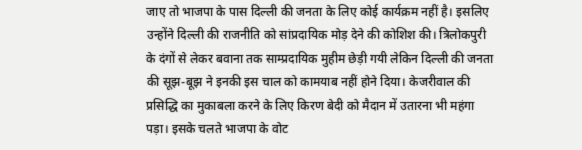जाए तो भाजपा के पास दिल्ली की जनता के लिए कोई कार्यक्रम नहीं है। इसलिए उन्होंने दिल्ली की राजनीति को सांप्रदायिक मोड़ देने की कोशिश की। त्रिलोकपुरी के दंगों से लेकर बवाना तक साम्प्रदायिक मुहीम छेड़ी गयी लेकिन दिल्ली की जनता की सूझ-बूझ ने इनकी इस चाल को कामयाब नहीं होने दिया। केजरीवाल की प्रसिद्धि का मुकाबला करने के लिए किरण बेदी को मैदान में उतारना भी महंगा पड़ा। इसके चलते भाजपा के वोट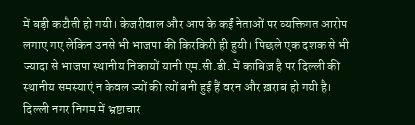में बड़ी कटौती हो गयी। केजरीवाल और आप के कईं नेताओं पर व्यक्तिगत आरोप लगाए गए लेकिन उनसे भी भाजपा की किरकिरी ही हुयी। पिछले एक दशक से भी ज्यादा से भाजपा स्थानीय निकायों यानी एम.सी.डी. में काबिज़ है पर दिल्ली की स्थानीय समस्याएं न केवल ज्यों की त्यों बनी हुई हैं वरन और ख़राब हो गयी है। दिल्ली नगर निगम में भ्रष्टाचार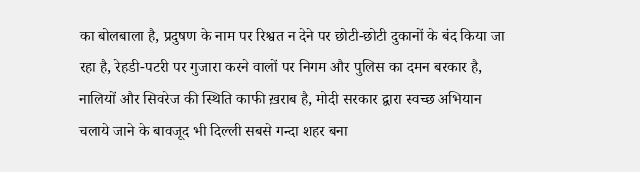का बोलबाला है, प्रदुषण के नाम पर रिश्वत न देने पर छोटी-छोटी दुकानों के बंद किया जा रहा है, रेहडी-पटरी पर गुजारा करने वालों पर निगम और पुलिस का दमन बरकार है, नालियों और सिवरेज की स्थिति काफी ख़राब है, मोदी सरकार द्वारा स्वच्छ अभियान चलाये जाने के बावजूद भी दिल्ली सबसे गन्दा शहर बना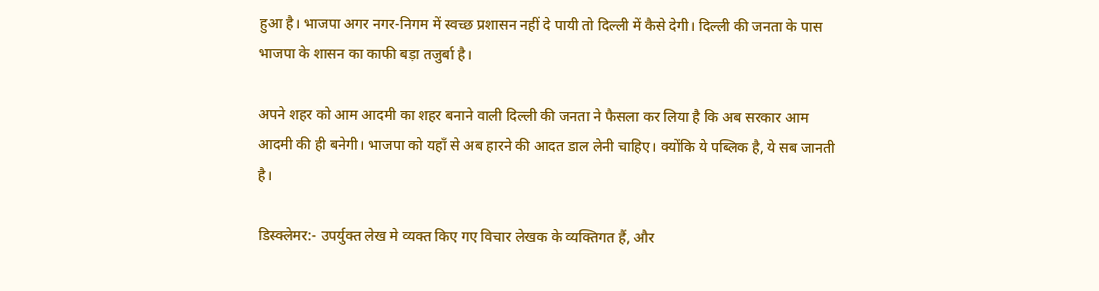हुआ है। भाजपा अगर नगर-निगम में स्वच्छ प्रशासन नहीं दे पायी तो दिल्ली में कैसे देगी। दिल्ली की जनता के पास भाजपा के शासन का काफी बड़ा तजुर्बा है।

अपने शहर को आम आदमी का शहर बनाने वाली दिल्ली की जनता ने फैसला कर लिया है कि अब सरकार आम आदमी की ही बनेगी। भाजपा को यहाँ से अब हारने की आदत डाल लेनी चाहिए। क्योंकि ये पब्लिक है, ये सब जानती है।

डिस्क्लेमर:- उपर्युक्त लेख मे व्यक्त किए गए विचार लेखक के व्यक्तिगत हैं, और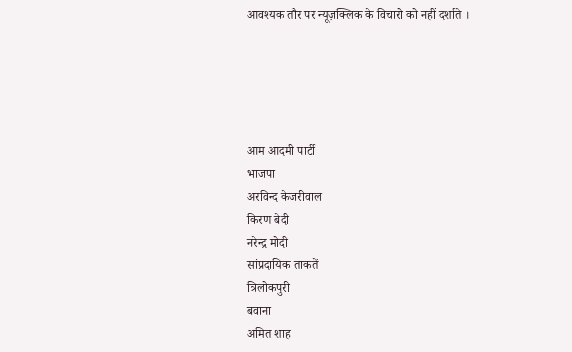आवश्यक तौर पर न्यूज़क्लिक के विचारो को नहीं दर्शाते ।





आम आदमी पार्टी
भाजपा
अरविन्द केजरीवाल
किरण बेदी
नरेन्द्र मोदी
सांप्रदायिक ताकतें
त्रिलोकपुरी
बवाना
अमित शाह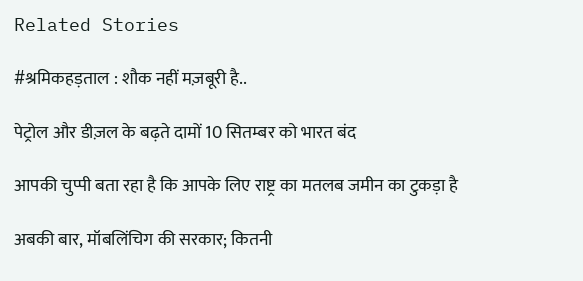Related Stories

#श्रमिकहड़ताल : शौक नहीं मज़बूरी है..

पेट्रोल और डीज़ल के बढ़ते दामों 10 सितम्बर को भारत बंद

आपकी चुप्पी बता रहा है कि आपके लिए राष्ट्र का मतलब जमीन का टुकड़ा है

अबकी बार, मॉबलिंचिग की सरकार; कितनी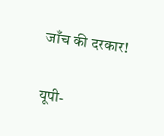जाँच की दरकार!

यूपी-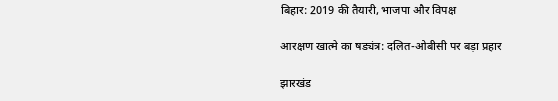बिहार: 2019 की तैयारी, भाजपा और विपक्ष

आरक्षण खात्मे का षड्यंत्र: दलित-ओबीसी पर बड़ा प्रहार

झारखंड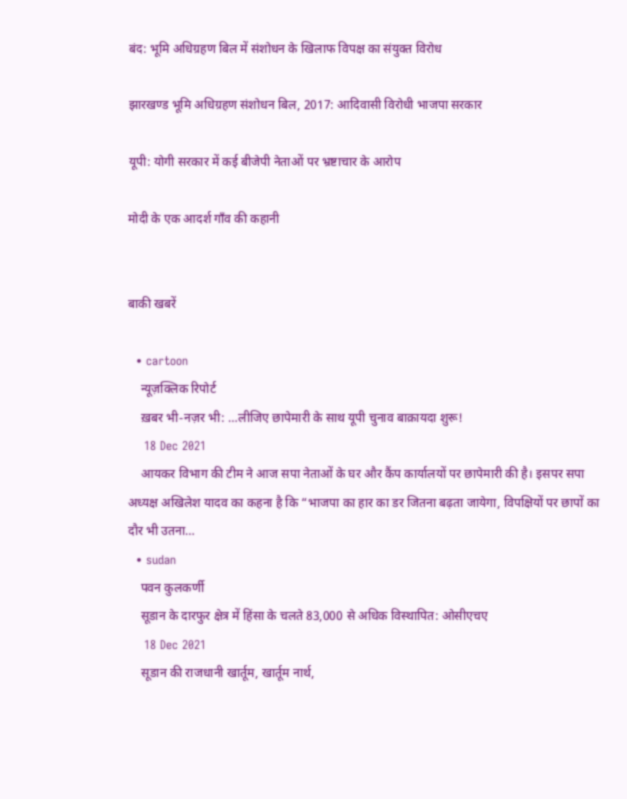बंद: भूमि अधिग्रहण बिल में संशोधन के खिलाफ विपक्ष का संयुक्त विरोध

झारखण्ड भूमि अधिग्रहण संशोधन बिल, 2017: आदिवासी विरोधी भाजपा सरकार

यूपी: योगी सरकार में कई बीजेपी नेताओं पर भ्रष्टाचार के आरोप

मोदी के एक आदर्श गाँव की कहानी


बाकी खबरें

  • cartoon
    न्यूज़क्लिक रिपोर्ट
    ख़बर भी-नज़र भी: …लीजिए छापेमारी के साथ यूपी चुनाव बाक़ायदा शुरू!
    18 Dec 2021
    आयकर विभाग की टीम ने आज सपा नेताओं के घर और कैंप कार्यालयों पर छापेमारी की है। इसपर सपा अध्यक्ष अखिलेश यादव का कहना है कि “भाजपा का हार का डर जितना बढ़ता जायेगा, विपक्षियों पर छापों का दौर भी उतना…
  • sudan
    पवन कुलकर्णी
    सूडान के दारफुर क्षेत्र में हिंसा के चलते 83,000 से अधिक विस्थापित: ओसीएचए
    18 Dec 2021
    सूडान की राजधानी खार्तूम, खार्तूम नार्थ,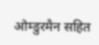ओम्डुरमैन सहित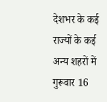देशभर के कई राज्यों के कई अन्य शहरों में गुरूवार 16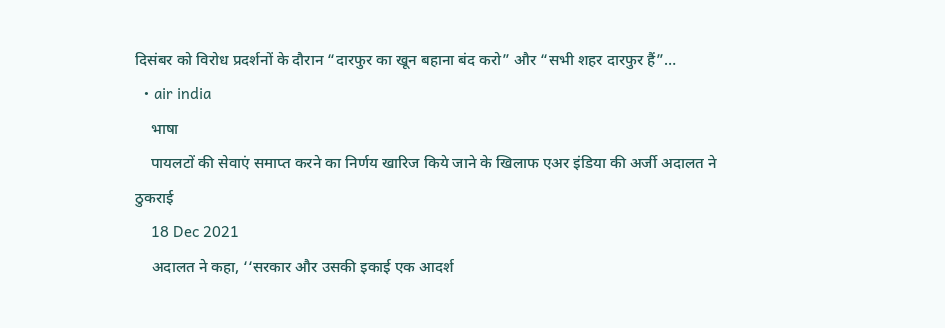दिसंबर को विरोध प्रदर्शनों के दौरान “दारफुर का खून बहाना बंद करो” और “सभी शहर दारफुर हैं”…
  • air india
    भाषा
    पायलटों की सेवाएं समाप्त करने का निर्णय खारिज किये जाने के खिलाफ एअर इंडिया की अर्जी अदालत ने ठुकराई
    18 Dec 2021
    अदालत ने कहा, ‘‘सरकार और उसकी इकाई एक आदर्श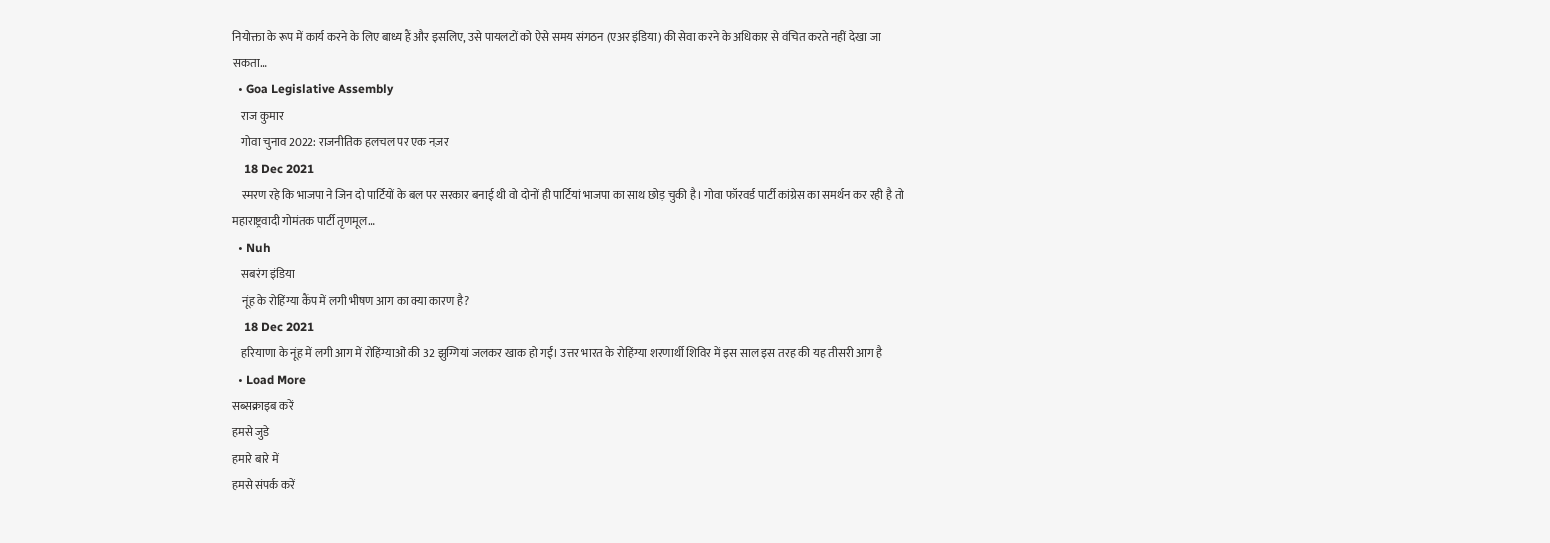नियोक्ता के रूप में कार्य करने के लिए बाध्य हैं और इसलिए, उसे पायलटों को ऐसे समय संगठन (एअर इंडिया) की सेवा करने के अधिकार से वंचित करते नहीं देखा जा सकता…
  • Goa Legislative Assembly
    राज कुमार
    गोवा चुनाव 2022: राजनीतिक हलचल पर एक नज़र
    18 Dec 2021
    स्मरण रहे कि भाजपा ने जिन दो पार्टियों के बल पर सरकार बनाई थी वो दोनों ही पार्टियां भाजपा का साथ छोड़ चुकी है। गोवा फॉरवर्ड पार्टी कांग्रेस का समर्थन कर रही है तो महाराष्ट्रवादी गोमंतक पार्टी तृणमूल…
  • Nuh
    सबरंग इंडिया
    नूंह के रोहिंग्या कैंप में लगी भीषण आग का क्या कारण है?
    18 Dec 2021
    हरियाणा के नूंह में लगी आग में रोहिंग्याओं की 32 झुग्गियां जलकर खाक हो गईं। उत्तर भारत के रोहिंग्या शरणार्थी शिविर में इस साल इस तरह की यह तीसरी आग है
  • Load More
सब्सक्राइब करें
हमसे जुडे
हमारे बारे में
हमसे संपर्क करें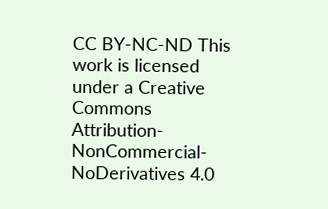CC BY-NC-ND This work is licensed under a Creative Commons Attribution-NonCommercial-NoDerivatives 4.0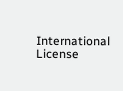International License